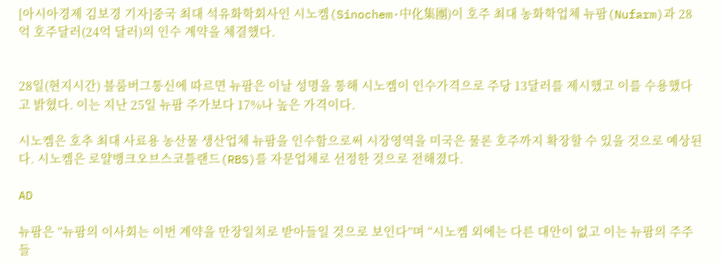[아시아경제 김보경 기자]중국 최대 석유화학회사인 시노켐(Sinochem·中化集團)이 호주 최대 농화학업체 뉴팜(Nufarm)과 28억 호주달러(24억 달러)의 인수 계약을 체결했다.


28일(현지시간) 블룸버그통신에 따르면 뉴팜은 이날 성명을 통해 시노켐이 인수가격으로 주당 13달러를 제시했고 이를 수용했다고 밝혔다. 이는 지난 25일 뉴팜 주가보다 17%나 높은 가격이다.

시노켐은 호추 최대 사료용 농산물 생산업체 뉴팜을 인수함으로써 시장영역을 미국은 물론 호주까지 확장할 수 있을 것으로 예상된다. 시노켐은 로얄뱅크오브스코틀랜드(RBS)를 자문업체로 선정한 것으로 전해졌다.

AD

뉴팜은 “뉴팜의 이사회는 이번 계약을 만장일치로 받아들일 것으로 보인다”며 “시노켐 외에는 다른 대안이 없고 이는 뉴팜의 주주들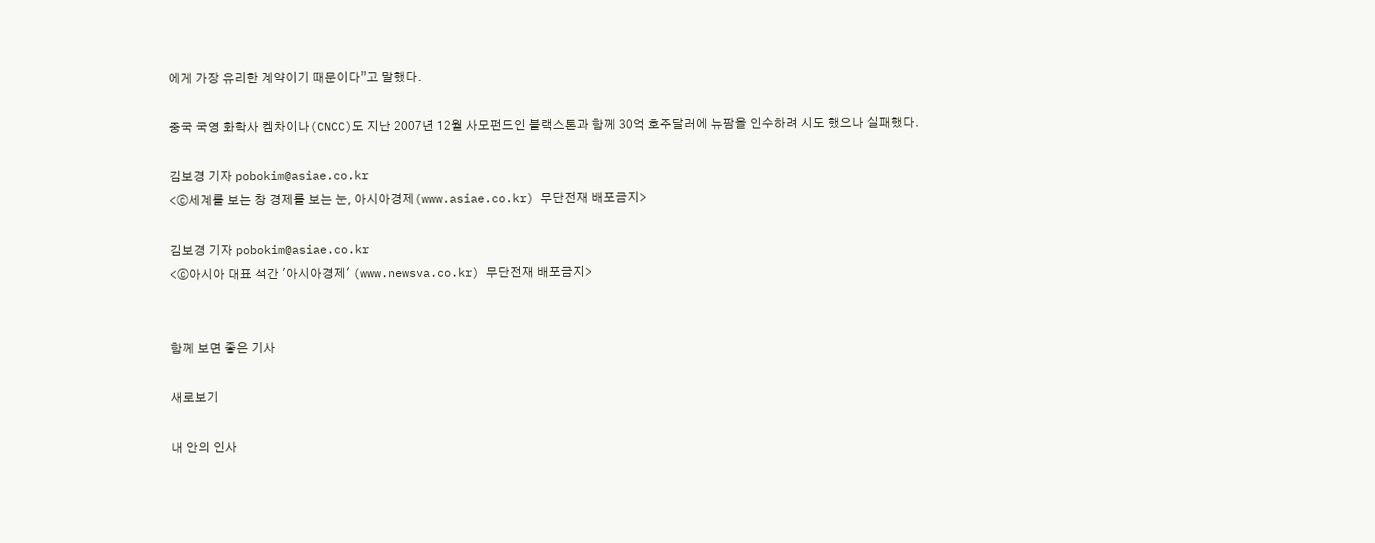에게 가장 유리한 계약이기 때문이다”고 말했다.

중국 국영 화학사 켐차이나(CNCC)도 지난 2007년 12월 사모펀드인 블랙스톤과 함께 30억 호주달러에 뉴팜을 인수하려 시도 했으나 실패했다.

김보경 기자 pobokim@asiae.co.kr
<ⓒ세계를 보는 창 경제를 보는 눈, 아시아경제(www.asiae.co.kr) 무단전재 배포금지>

김보경 기자 pobokim@asiae.co.kr
<ⓒ아시아 대표 석간 '아시아경제' (www.newsva.co.kr) 무단전재 배포금지>


함께 보면 좋은 기사

새로보기

내 안의 인사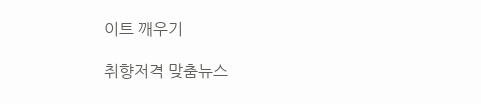이트 깨우기

취향저격 맞춤뉴스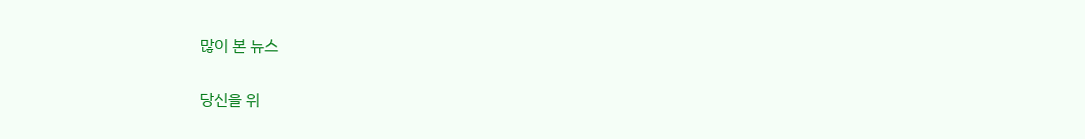많이 본 뉴스

당신을 위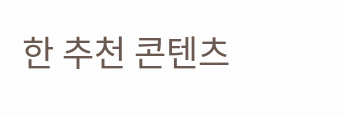한 추천 콘텐츠